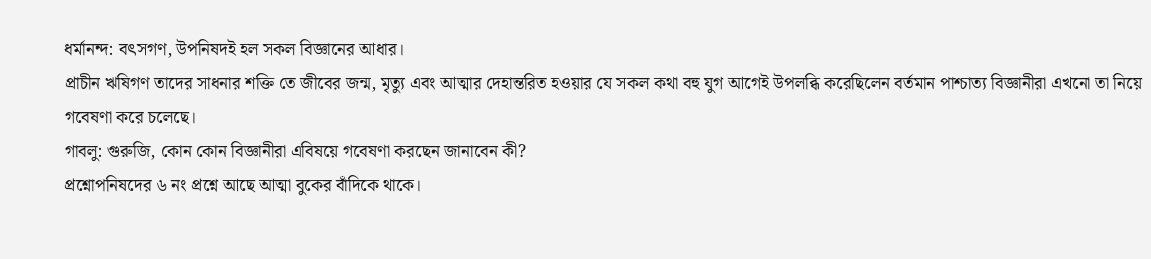ধর্মানন্দ: বৎসগণ, উপনিষদই হল সকল বিজ্ঞানের আধার।
প্রাচীন ঋষিগণ তাদের সাধনার শক্তি তে জীবের জন্ম, মৃত্যু এবং আত্মার দেহান্তরিত হওয়ার যে সকল কথা বহু যুগ আগেই উপলব্ধি করেছিলেন বর্তমান পাশ্চাত্য বিজ্ঞানীরা এখনো তা নিয়ে গবেষণা করে চলেছে।
গাবলু: গুরুজি, কোন কোন বিজ্ঞানীরা এবিষয়ে গবেষণা করছেন জানাবেন কী?
প্রশ্নোপনিষদের ৬ নং প্রশ্নে আছে আত্মা বুকের বাঁদিকে থাকে।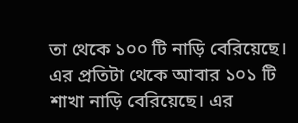তা থেকে ১০০ টি নাড়ি বেরিয়েছে। এর প্রতিটা থেকে আবার ১০১ টি শাখা নাড়ি বেরিয়েছে। এর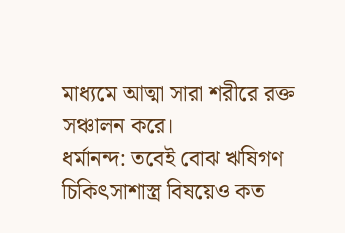মাধ্যমে আত্মা সারা শরীরে রক্ত সঞ্চালন করে।
ধর্মানন্দ: তবেই বোঝ ঋষিগণ চিকিৎসাশাস্ত্র বিষয়েও কত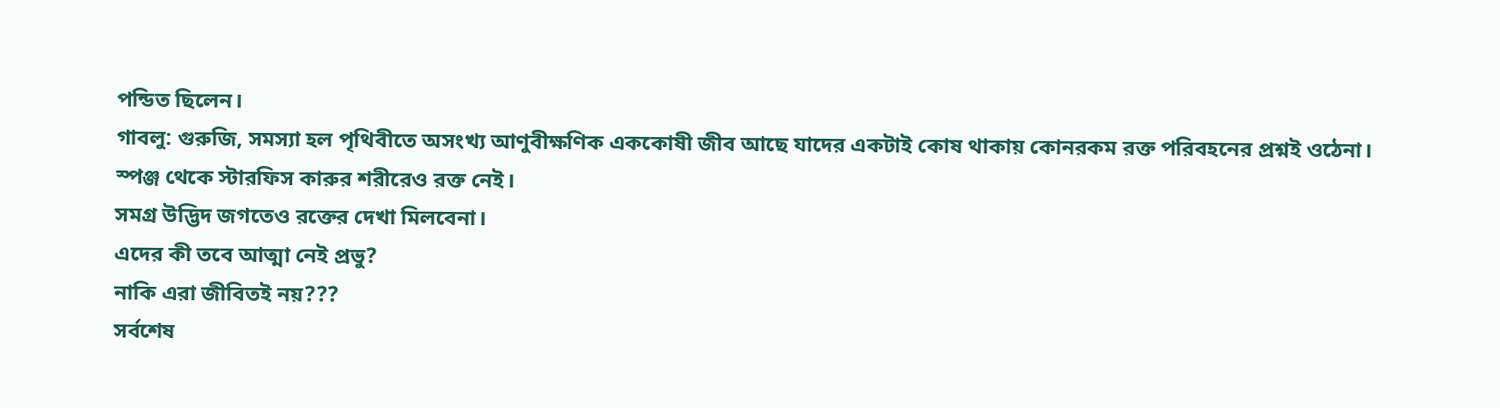পন্ডিত ছিলেন।
গাবলু: গুরুজি, সমস্যা হল পৃথিবীতে অসংখ্য আণুবীক্ষণিক এককোষী জীব আছে যাদের একটাই কোষ থাকায় কোনরকম রক্ত পরিবহনের প্রশ্নই ওঠেনা।
স্পঞ্জ থেকে স্টারফিস কারুর শরীরেও রক্ত নেই।
সমগ্র উদ্ভিদ জগতেও রক্তের দেখা মিলবেনা।
এদের কী তবে আত্মা নেই প্রভু?
নাকি এরা জীবিতই নয়???
সর্বশেষ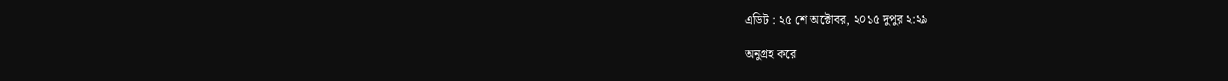এডিট : ২৫ শে অক্টোবর, ২০১৫ দুপুর ২:২৯

অনুগ্রহ করে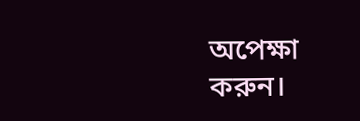অপেক্ষা করুন।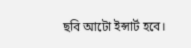ছবি আটো ইন্সার্ট হবে।